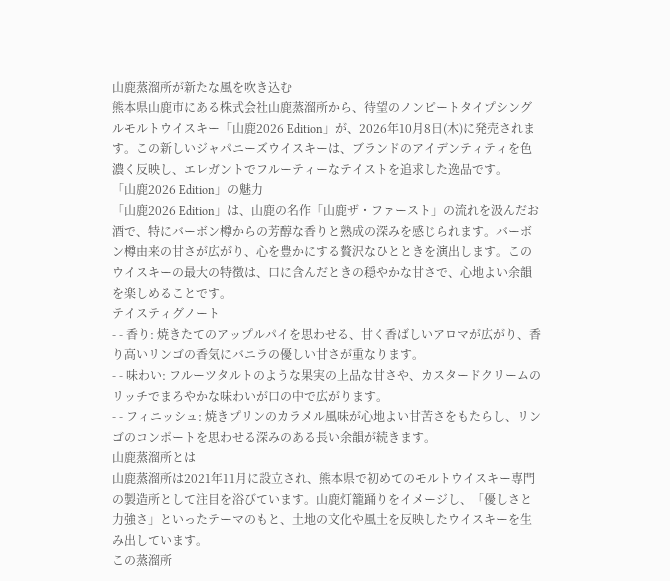山鹿蒸溜所が新たな風を吹き込む
熊本県山鹿市にある株式会社山鹿蒸溜所から、待望のノンピートタイプシングルモルトウイスキー「山鹿2026 Edition」が、2026年10月8日(木)に発売されます。この新しいジャパニーズウイスキーは、ブランドのアイデンティティを色濃く反映し、エレガントでフルーティーなテイストを追求した逸品です。
「山鹿2026 Edition」の魅力
「山鹿2026 Edition」は、山鹿の名作「山鹿ザ・ファースト」の流れを汲んだお酒で、特にバーボン樽からの芳醇な香りと熟成の深みを感じられます。バーボン樽由来の甘さが広がり、心を豊かにする贅沢なひとときを演出します。このウイスキーの最大の特徴は、口に含んだときの穏やかな甘さで、心地よい余韻を楽しめることです。
テイスティグノート
- - 香り: 焼きたてのアップルパイを思わせる、甘く香ばしいアロマが広がり、香り高いリンゴの香気にバニラの優しい甘さが重なります。
- - 味わい: フルーツタルトのような果実の上品な甘さや、カスタードクリームのリッチでまろやかな味わいが口の中で広がります。
- - フィニッシュ: 焼きプリンのカラメル風味が心地よい甘苦さをもたらし、リンゴのコンポートを思わせる深みのある長い余韻が続きます。
山鹿蒸溜所とは
山鹿蒸溜所は2021年11月に設立され、熊本県で初めてのモルトウイスキー専門の製造所として注目を浴びています。山鹿灯籠踊りをイメージし、「優しさと力強さ」といったテーマのもと、土地の文化や風土を反映したウイスキーを生み出しています。
この蒸溜所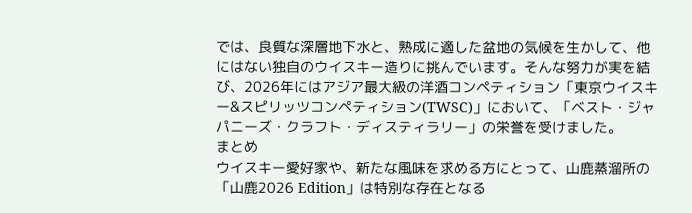では、良質な深層地下水と、熟成に適した盆地の気候を生かして、他にはない独自のウイスキー造りに挑んでいます。そんな努力が実を結び、2026年にはアジア最大級の洋酒コンペティション「東京ウイスキー&スピリッツコンペティション(TWSC)」において、「ベスト・ジャパニーズ・クラフト・ディスティラリー」の栄誉を受けました。
まとめ
ウイスキー愛好家や、新たな風味を求める方にとって、山鹿蒸溜所の「山鹿2026 Edition」は特別な存在となる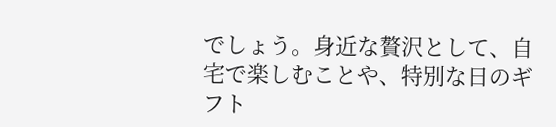でしょう。身近な贅沢として、自宅で楽しむことや、特別な日のギフト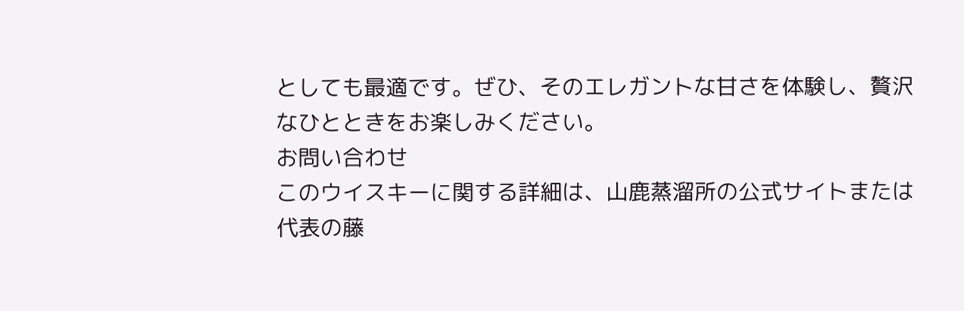としても最適です。ぜひ、そのエレガントな甘さを体験し、贅沢なひとときをお楽しみください。
お問い合わせ
このウイスキーに関する詳細は、山鹿蒸溜所の公式サイトまたは代表の藤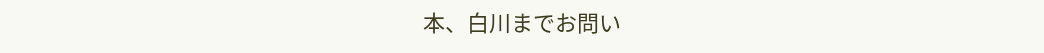本、白川までお問い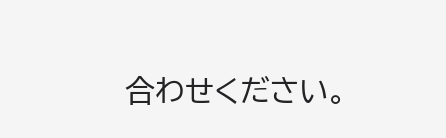合わせください。